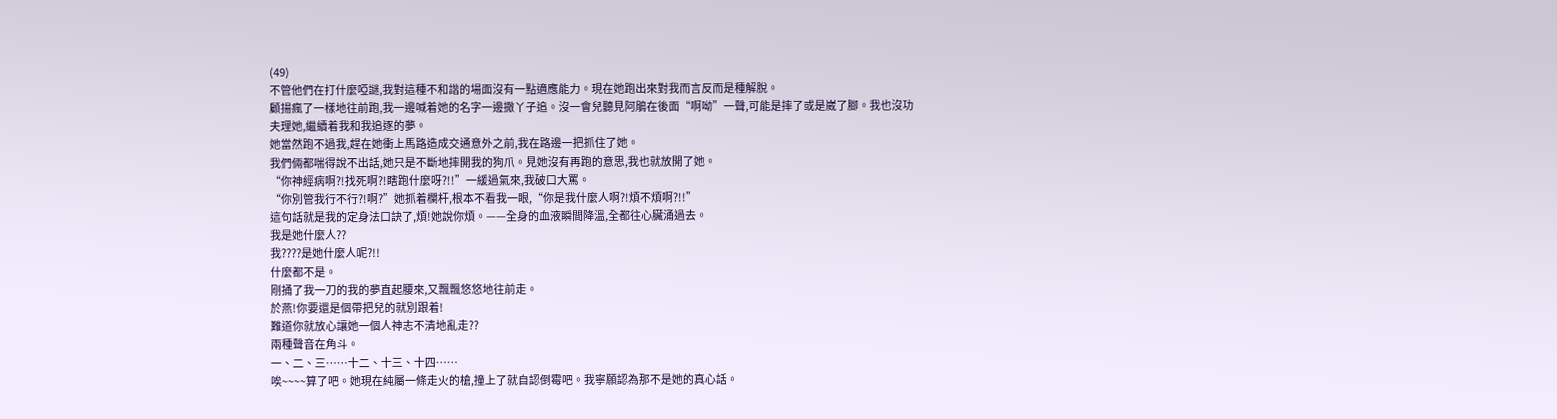(49)
不管他們在打什麼啞謎,我對這種不和諧的場面沒有一點適應能力。現在她跑出來對我而言反而是種解脫。
顧揚瘋了一樣地往前跑,我一邊喊着她的名字一邊撒丫子追。沒一會兒聽見阿鵑在後面“啊呦”一聲,可能是摔了或是崴了腳。我也沒功夫理她,繼續着我和我追逐的夢。
她當然跑不過我,趕在她衝上馬路造成交通意外之前,我在路邊一把抓住了她。
我們倆都喘得說不出話,她只是不斷地摔開我的狗爪。見她沒有再跑的意思,我也就放開了她。
“你神經病啊?!找死啊?!瞎跑什麼呀?!!”一緩過氣來,我破口大罵。
“你別管我行不行?!啊?”她抓着欄杆,根本不看我一眼,“你是我什麼人啊?!煩不煩啊?!!”
這句話就是我的定身法口訣了,煩!她說你煩。——全身的血液瞬間降溫,全都往心臟涌過去。
我是她什麼人??
我????是她什麼人呢?!!
什麼都不是。
剛捅了我一刀的我的夢直起腰來,又飄飄悠悠地往前走。
於燕!你要還是個帶把兒的就別跟着!
難道你就放心讓她一個人神志不清地亂走??
兩種聲音在角斗。
一、二、三……十二、十三、十四……
唉~~~~算了吧。她現在純屬一條走火的槍,撞上了就自認倒霉吧。我寧願認為那不是她的真心話。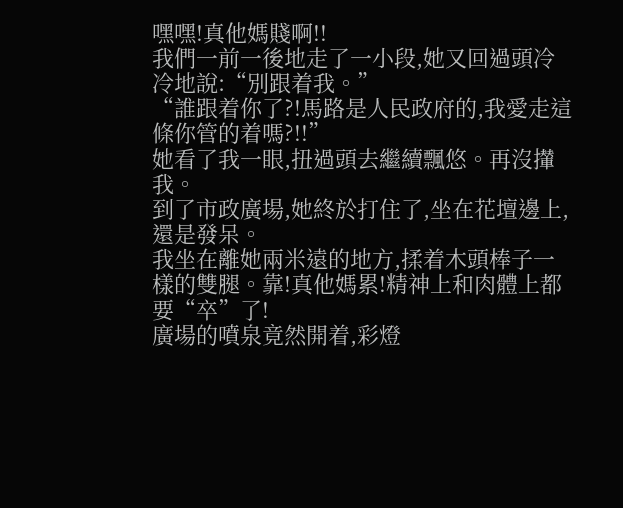嘿嘿!真他媽賤啊!!
我們一前一後地走了一小段,她又回過頭冷冷地說:“別跟着我。”
“誰跟着你了?!馬路是人民政府的,我愛走這條你管的着嗎?!!”
她看了我一眼,扭過頭去繼續飄悠。再沒攆我。
到了市政廣場,她終於打住了,坐在花壇邊上,還是發呆。
我坐在離她兩米遠的地方,揉着木頭棒子一樣的雙腿。靠!真他媽累!精神上和肉體上都要“卒”了!
廣場的噴泉竟然開着,彩燈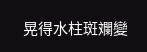晃得水柱斑斕變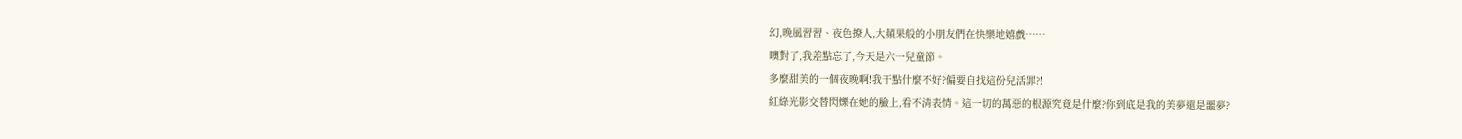幻,晚風習習、夜色撩人,大蘋果般的小朋友們在快樂地嬉戲……
噢對了,我差點忘了,今天是六一兒童節。
多麼甜美的一個夜晚啊!我干點什麼不好?偏要自找這份兒活罪?!
紅綠光影交替閃爍在她的臉上,看不清表情。這一切的萬惡的根源究竟是什麼?你到底是我的美夢還是噩夢?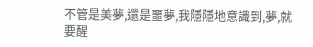不管是美夢,還是噩夢,我隱隱地意識到,夢,就要醒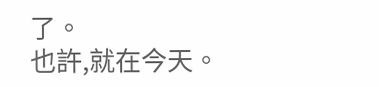了。
也許,就在今天。